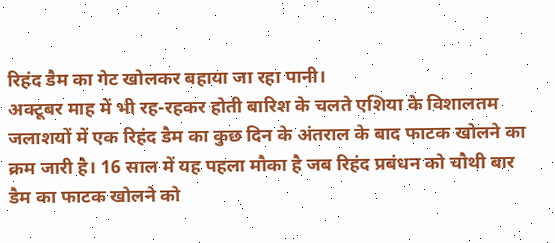रिहंद डैम का गेट खोलकर बहाया जा रहा पानी।
अक्टूबर माह में भी रह-रहकर होती बारिश के चलते एशिया के विशालतम जलाशयों में एक रिहंद डैम का कुछ दिन के अंतराल के बाद फाटक खोलने का क्रम जारी है। 16 साल में यह पहला मौका है जब रिहंद प्रबंधन को चौथी बार डैम का फाटक खोलने को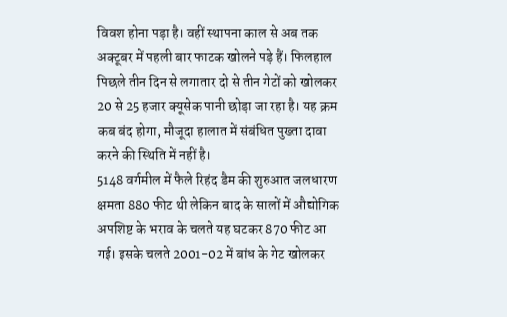विवश होना पड़ा है। वहीं स्थापना काल से अब तक अक्टूबर में पहली बार फाटक खोलने पड़े हैं। फिलहाल पिछले तीन दिन से लगातार दो से तीन गेटों को खोलकर 20 से 25 हजार क्यूसेक पानी छोड़ा जा रहा है। यह क्रम कब बंद होगा, मौजूदा हालात में संबंधित पुख्ता दावा करने की स्थिति में नहीं है।
5148 वर्गमील में फैले रिहंद डैम की शुरुआत जलधारण क्षमता 880 फीट थी लेकिन बाद के सालों में औद्योगिक अपशिष्ट के भराव के चलते यह घटकर 870 फीट आ गई। इसके चलते 2001-02 में बांध के गेट खोलकर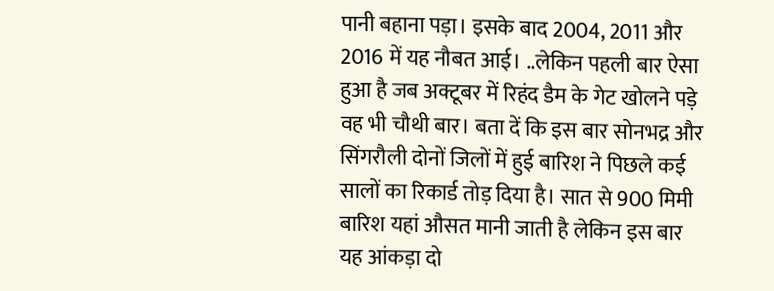पानी बहाना पड़ा। इसके बाद 2004, 2011 और 2016 में यह नौबत आई। ..लेकिन पहली बार ऐसा हुआ है जब अक्टूबर में रिहंद डैम के गेट खोलने पड़े वह भी चौथी बार। बता दें कि इस बार सोनभद्र और सिंगरौली दोनों जिलों में हुई बारिश ने पिछले कई सालों का रिकार्ड तोड़ दिया है। सात से 900 मिमी बारिश यहां औसत मानी जाती है लेकिन इस बार यह आंकड़ा दो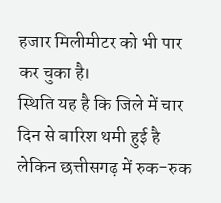हजार मिलीमीटर को भी पार कर चुका है।
स्थिति यह है कि जिले में चार दिन से बारिश थमी हुई है लेकिन छत्तीसगढ़ में रुक-रुक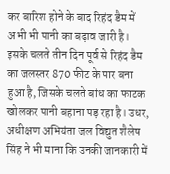कर बारिश होने के बाद रिहंद डैम में अभी भी पानी का बढ़ाव जारी है। इसके चलते तीन दिन पूर्व से रिहंद डैम का जलस्तर 870 फीट के पार बना हुआ है, जिसके चलते बांध का फाटक खोलकर पानी बहाना पड़ रहा है। उधर, अधीक्षण अभियंता जल विद्युत शैलेष सिंह ने भी माना कि उनकी जानकारी में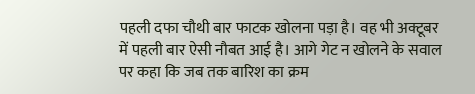पहली दफा चौथी बार फाटक खोलना पड़ा है। वह भी अक्टूबर में पहली बार ऐसी नौबत आई है। आगे गेट न खोलने के सवाल पर कहा कि जब तक बारिश का क्रम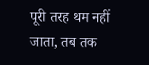पूरी तरह थम नहीं जाता, तब तक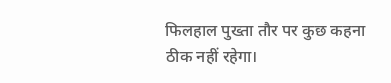फिलहाल पुख्ता तौर पर कुछ कहना ठीक नहीं रहेगा।